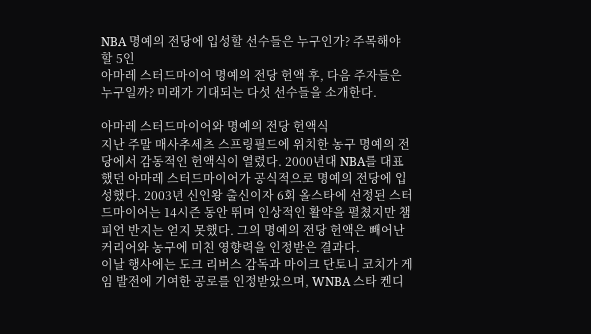NBA 명예의 전당에 입성할 선수들은 누구인가? 주목해야 할 5인
아마레 스터드마이어 명예의 전당 헌액 후, 다음 주자들은 누구일까? 미래가 기대되는 다섯 선수들을 소개한다.

아마레 스터드마이어와 명예의 전당 헌액식
지난 주말 매사추세츠 스프링필드에 위치한 농구 명예의 전당에서 감동적인 헌액식이 열렸다. 2000년대 NBA를 대표했던 아마레 스터드마이어가 공식적으로 명예의 전당에 입성했다. 2003년 신인왕 출신이자 6회 올스타에 선정된 스터드마이어는 14시즌 동안 뛰며 인상적인 활약을 펼쳤지만 챔피언 반지는 얻지 못했다. 그의 명예의 전당 헌액은 빼어난 커리어와 농구에 미친 영향력을 인정받은 결과다.
이날 행사에는 도크 리버스 감독과 마이크 단토니 코치가 게임 발전에 기여한 공로를 인정받았으며, WNBA 스타 켄디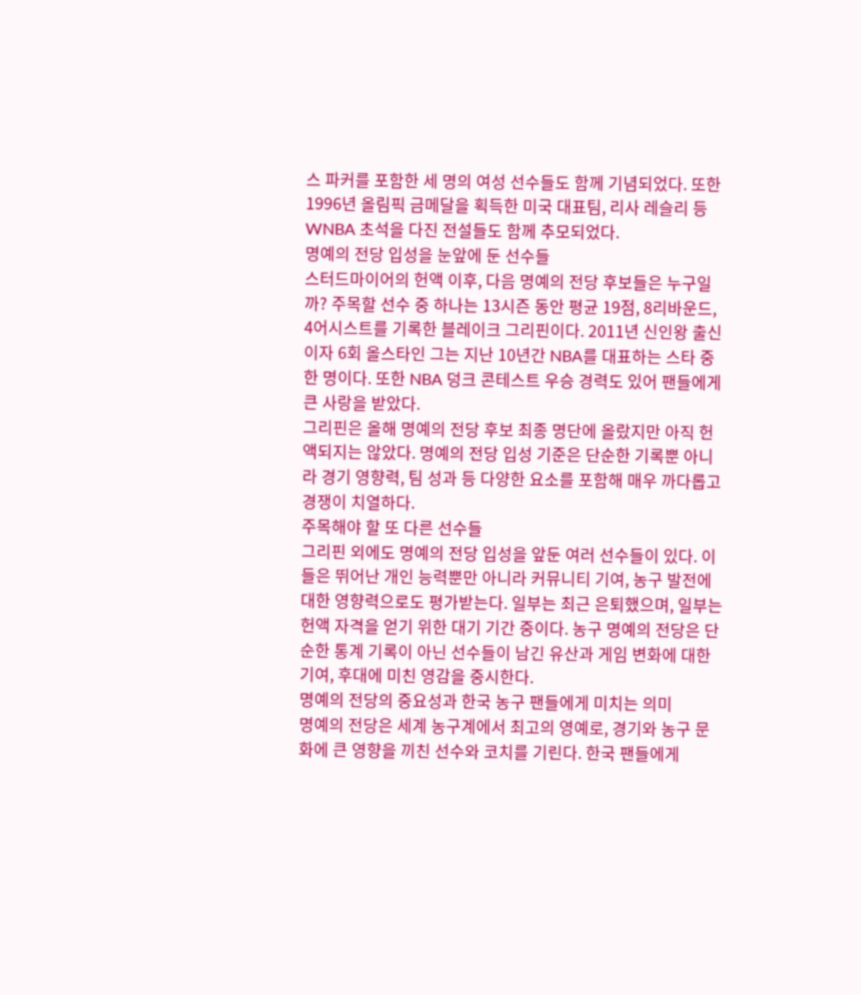스 파커를 포함한 세 명의 여성 선수들도 함께 기념되었다. 또한 1996년 올림픽 금메달을 획득한 미국 대표팀, 리사 레슬리 등 WNBA 초석을 다진 전설들도 함께 추모되었다.
명예의 전당 입성을 눈앞에 둔 선수들
스터드마이어의 헌액 이후, 다음 명예의 전당 후보들은 누구일까? 주목할 선수 중 하나는 13시즌 동안 평균 19점, 8리바운드, 4어시스트를 기록한 블레이크 그리핀이다. 2011년 신인왕 출신이자 6회 올스타인 그는 지난 10년간 NBA를 대표하는 스타 중 한 명이다. 또한 NBA 덩크 콘테스트 우승 경력도 있어 팬들에게 큰 사랑을 받았다.
그리핀은 올해 명예의 전당 후보 최종 명단에 올랐지만 아직 헌액되지는 않았다. 명예의 전당 입성 기준은 단순한 기록뿐 아니라 경기 영향력, 팀 성과 등 다양한 요소를 포함해 매우 까다롭고 경쟁이 치열하다.
주목해야 할 또 다른 선수들
그리핀 외에도 명예의 전당 입성을 앞둔 여러 선수들이 있다. 이들은 뛰어난 개인 능력뿐만 아니라 커뮤니티 기여, 농구 발전에 대한 영향력으로도 평가받는다. 일부는 최근 은퇴했으며, 일부는 헌액 자격을 얻기 위한 대기 기간 중이다. 농구 명예의 전당은 단순한 통계 기록이 아닌 선수들이 남긴 유산과 게임 변화에 대한 기여, 후대에 미친 영감을 중시한다.
명예의 전당의 중요성과 한국 농구 팬들에게 미치는 의미
명예의 전당은 세계 농구계에서 최고의 영예로, 경기와 농구 문화에 큰 영향을 끼친 선수와 코치를 기린다. 한국 팬들에게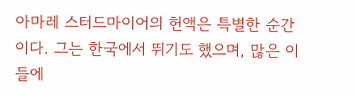아마레 스터드마이어의 헌액은 특별한 순간이다. 그는 한국에서 뛰기도 했으며, 많은 이들에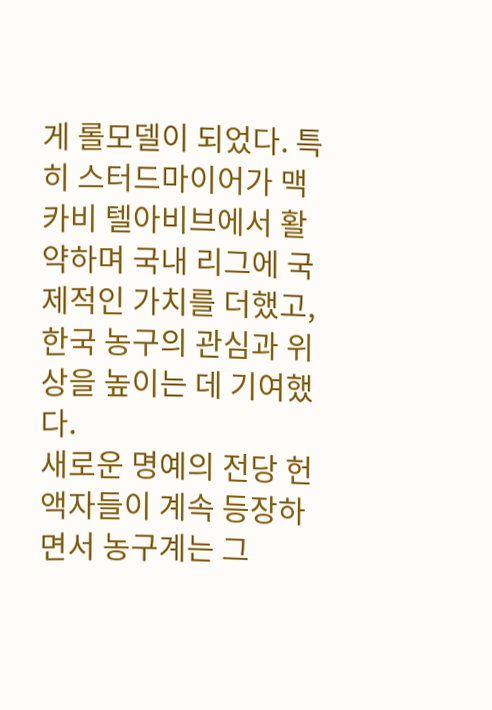게 롤모델이 되었다. 특히 스터드마이어가 맥카비 텔아비브에서 활약하며 국내 리그에 국제적인 가치를 더했고, 한국 농구의 관심과 위상을 높이는 데 기여했다.
새로운 명예의 전당 헌액자들이 계속 등장하면서 농구계는 그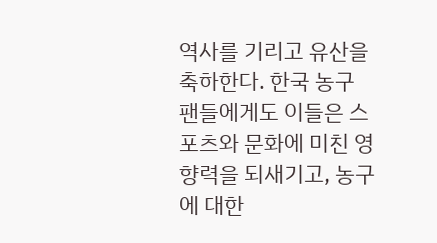역사를 기리고 유산을 축하한다. 한국 농구 팬들에게도 이들은 스포츠와 문화에 미친 영향력을 되새기고, 농구에 대한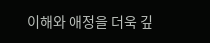이해와 애정을 더욱 깊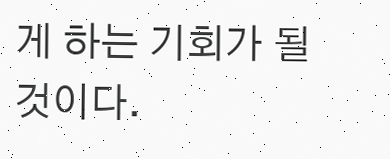게 하는 기회가 될 것이다.